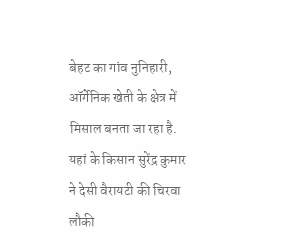बेहट का गांव नुनिहारी, ऑर्गेनिक खेती के क्षेत्र में मिसाल बनता जा रहा है. यहां के किसान सुरेंद्र कुमार ने देसी वैरायटी की चिरवा लौकी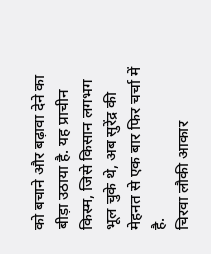को बचाने और बढ़ावा देने का बीड़ा उठाया है. यह प्राचीन किस्म, जिसे किसान लगभग भूल चुके थे, अब सुरेंद्र की मेहनत से एक बार फिर चर्चा में है.
चिरवा लौकी आकार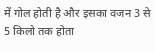में गोल होती है और इसका वजन 3 से 5 किलो तक होता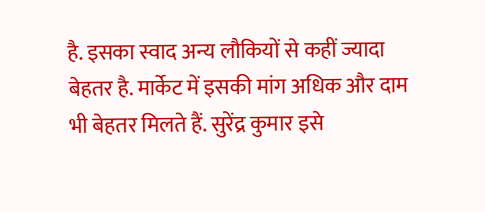है. इसका स्वाद अन्य लौकियों से कहीं ज्यादा बेहतर है. मार्केट में इसकी मांग अधिक और दाम भी बेहतर मिलते हैं. सुरेंद्र कुमार इसे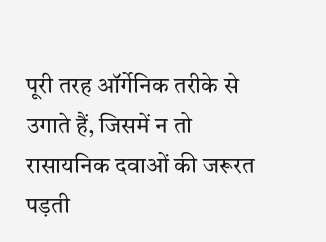पूरी तरह ऑर्गेनिक तरीके से उगाते हैं, जिसमें न तो रासायनिक दवाओं की जरूरत पड़ती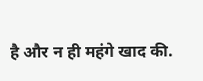है और न ही महंगे खाद की.